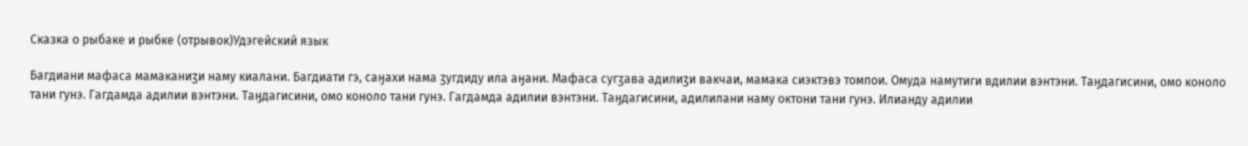Сказка о рыбаке и рыбке (отрывок)Удэгейский язык

Багдиани мафаса мамаканиʒи наму киалани. Багдиати гэ, саӈахи нама ʒугдиду ила аӈани. Мафаса сугʒава адилиʒи вакчаи, мамака сиэктэвэ томпои. Омуда намутиги вдилии вэнтэни. Таӈдагисини, омо коноло тани гунэ. Гагдамда адилии вэнтэни. Таӈдагисини, омо коноло тани гунэ. Гагдамда адилии вэнтэни. Таӈдагисини, адилилани наму октони тани гунэ. Илианду адилии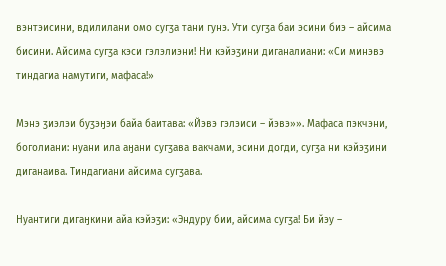вэнтэисини, вдилилани омо сугʒа тани гунэ. Ути сугʒа баи эсини биэ – айсима бисини. Айсима сугʒа кэси гэлэлиэни! Ни кэйэʒини диганалиани: «Си минэвэ тиндагиа намутиги, мафаса!»

Мэнэ ʒиэлэи буʒэӈэи байа баитава: «Йэвэ гэлэиси – йэвэ»». Мафаса пэкчэни, боголиани: нуани ила аӈани сугʒава вакчами, эсини догди, сугʒа ни кэйэʒини диганаива. Тиндагиани айсима сугʒава.

Нуантиги дигаӈкини айа кэйэʒи: «Эндуру бии, айсима сугʒа! Би йэу –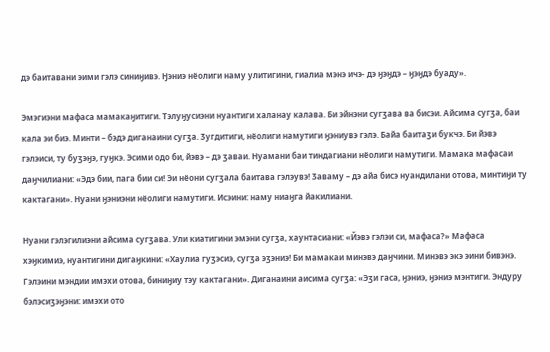дэ баитавани эими гэлэ синиӈивэ. Ꜧэниэ нёолиги наму улитигини, гиалиа мэнэ ичэ- дэ ӈэӈдэ – ӈэӈдэ буаду».

Эмэгиэни мафаса мамакаӈитиги. Тэлуӈусиэни нуантиги халанау калава. Би эйнэни сугʒава ва бисэи. Айсима сугʒа, баи кала эи биэ. Минти – бэдэ диганаини сугʒа. Ʒугдитиги, нёолиги намутиги ӈэниувэ гэлэ. Байа баитаʒи букчэ. Би йэвэ гэлэиси, ту буʒэӈэ, гуӈкэ. Эсими одо би, йэвэ – дэ ʒаваи. Нуамани баи тиндагиани нёолиги намутиги. Мамака мафасаи даӈчилиани: «Эдэ бии, пага бии си! Эи нёони сугʒала баитава гэлэувэ! Ʒаваму – дэ айа бисэ нуандилани отова, минтиӈи ту кактагани». Нуани ӈэниэни нёолиги намутиги. Исэини: наму ниаӈга йакилиани.

Нуани гэлэгилиэни айсима сугʒава. Ули киатигини эмэни сугʒа, хаунтасиани: «Йэвэ гэлэи си, мафаса?» Мафаса хэӈкимиэ, нуантигини дигаӈкини: «Хаулиа гуʒэсиэ, сугʒа эʒэниэ! Би мамакаи минэвэ даӈчини. Минэвэ экэ эини бивэнэ. Гэлэини мэндии имэхи отова, биниӈиу тэу кактагани». Диганаини аисима сугʒа: «Эʒи гаса, ӈэниэ, ӈэниэ мэнтиги. Эндуру бэлэсиʒэӈэни: имэхи ото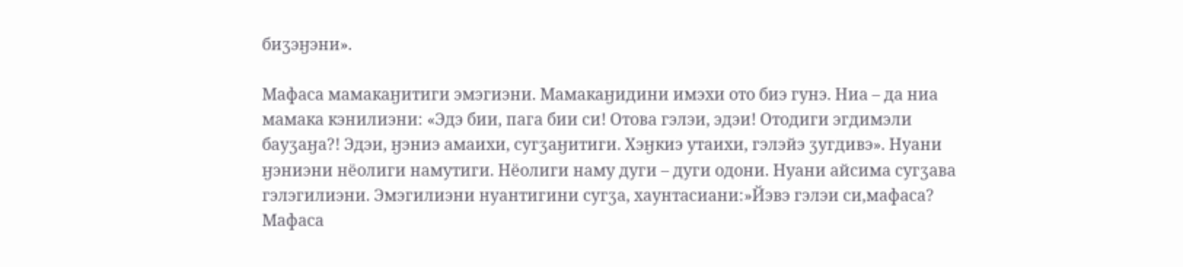биʒэӈэни».

Мафаса мамакаӈитиги эмэгиэни. Мамакаӈидини имэхи ото биэ гунэ. Ниа – да ниа мамака кэнилиэни: «Эдэ бии, пага бии си! Отова гэлэи, эдэи! Отодиги эгдимэли бауʒаӈа?! Эдэи, ӈэниэ амаихи, сугʒаӈитиги. Хэӈкиэ утаихи, гэлэйэ ʒугдивэ». Нуани ӈэниэни нёолиги намутиги. Нёолиги наму дуги – дуги одони. Нуани айсима сугʒава гэлэгилиэни. Эмэгилиэни нуантигини сугʒа, хаунтасиани:»Йэвэ гэлэи си,мафаса? Мафаса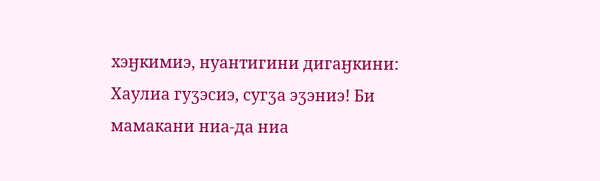хэӈкимиэ, нуантигини дигаӈкини: Хаулиа гуʒэсиэ, сугʒа эʒэниэ! Би мамакани ниа-да ниа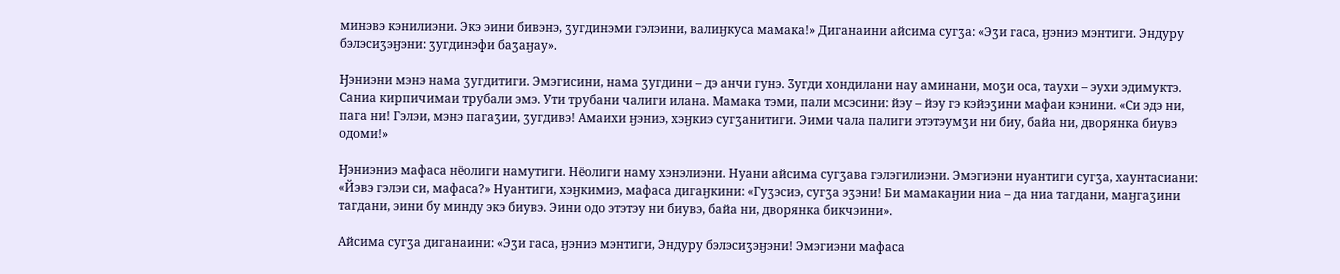минэвэ кэнилиэни. Экэ эини бивэнэ, ʒугдинэми гэлэини, валиӈкуса мамака!» Диганаини айсима сугʒа: «Эʒи гаса, ӈэниэ мэнтиги. Эндуру бэлэсиʒэӈэни: ʒугдинэфи баʒаӈау».

Ꜧэниэни мэнэ нама ʒугдитиги. Эмэгисини, нама ʒугдини – дэ анчи гунэ. Ʒугди хондилани нау аминани, моʒи оса, таухи – эухи эдимуктэ. Саниа кирпичимаи трубали эмэ. Ути трубани чалиги илана. Мамака тэми, пали мсэсини: йэу – йэу гэ кэйэʒини мафаи кэнини. «Си эдэ ни, пага ни! Гэлэи, мэнэ пагаʒии, ʒугдивэ! Амаихи ӈэниэ, хэӈкиэ сугʒанитиги. Эими чала палиги этэтэумʒи ни биу, байа ни, дворянка биувэ одоми!»

Ꜧэниэниэ мафаса нёолиги намутиги. Нёолиги наму хэнэлиэни. Нуани айсима сугʒава гэлэгилиэни. Эмэгиэни нуантиги сугʒа, хаунтасиани: «Йэвэ гэлэи си, мафаса?» Нуантиги, хэӈкимиэ, мафаса дигаӈкини: «Гуʒэсиэ, сугʒа эʒэни! Би мамакаӈии ниа – да ниа тагдани, маӈгаʒини тагдани, эини бу минду экэ биувэ. Эини одо этэтэу ни биувэ, байа ни, дворянка бикчэини».

Айсима сугʒа диганаини: «Эʒи гаса, ӈэниэ мэнтиги, Эндуру бэлэсиʒэӈэни! Эмэгиэни мафаса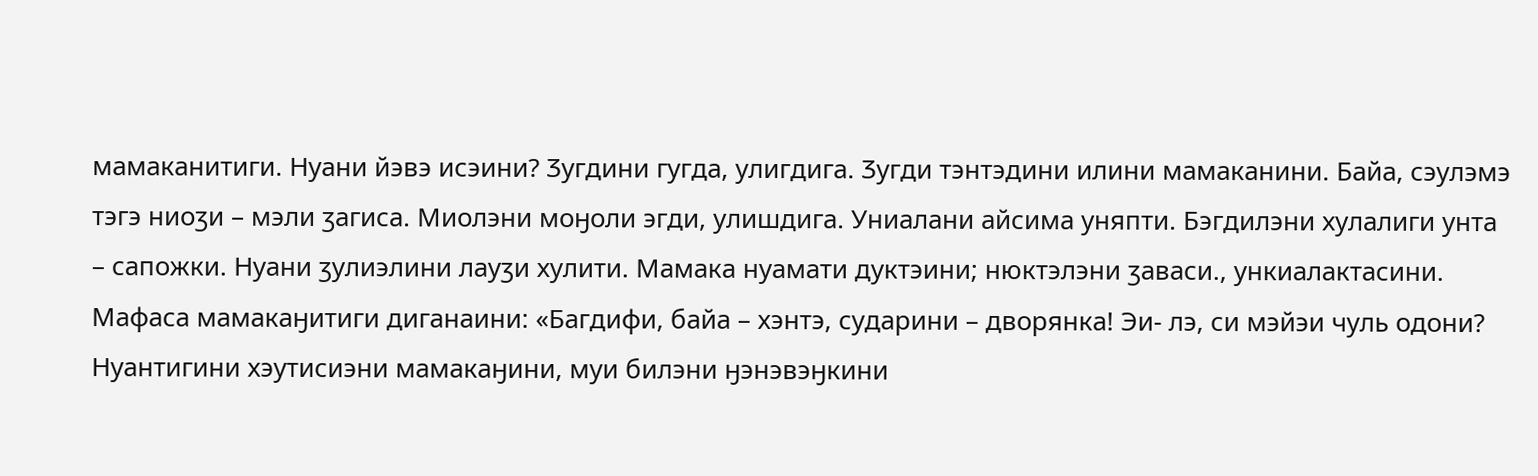мамаканитиги. Нуани йэвэ исэини? Ʒугдини гугда, улигдига. Ʒугди тэнтэдини илини мамаканини. Байа, сэулэмэ тэгэ ниоʒи – мэли ʒагиса. Миолэни моӈоли эгди, улишдига. Униалани айсима уняпти. Бэгдилэни хулалиги унта – сапожки. Нуани ʒулиэлини лауʒи хулити. Мамака нуамати дуктэини; нюктэлэни ʒаваси., ункиалактасини. Мафаса мамакаӈитиги диганаини: «Багдифи, байа – хэнтэ, сударини – дворянка! Эи- лэ, си мэйэи чуль одони? Нуантигини хэутисиэни мамакаӈини, муи билэни ӈэнэвэӈкини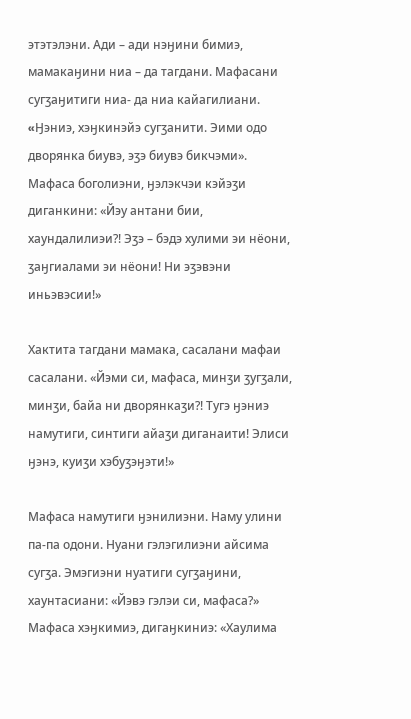этэтэлэни. Ади – ади нэӈини бимиэ, мамакаӈини ниа – да тагдани. Мафасани сугʒаӈитиги ниа- да ниа кайагилиани. «Ꜧэниэ, хэӈкинэйэ сугʒанити. Эими одо дворянка биувэ, эʒэ биувэ бикчэми». Мафаса боголиэни, ӈэлэкчэи кэйэʒи диганкини: «Йэу антани бии, хаундалилиэи?! Эʒэ – бэдэ хулими эи нёони, ʒаӈгиалами эи нёони! Ни эʒэвэни иньэвэсии!»

Хактита тагдани мамака, сасалани мафаи сасалани. «Йэми си, мафаса, минʒи ʒугʒали, минʒи, байа ни дворянкаʒи?! Тугэ ӈэниэ намутиги, синтиги айаʒи диганаити! Элиси ӈэнэ, куиʒи хэбуʒэӈэти!»

Мафаса намутиги ӈэнилиэни. Наму улини па-па одони. Нуани гэлэгилиэни айсима сугʒа. Эмэгиэни нуатиги сугʒаӈини, хаунтасиани: «Йэвэ гэлэи си, мафаса?» Мафаса хэӈкимиэ, дигаӈкиниэ: «Хаулима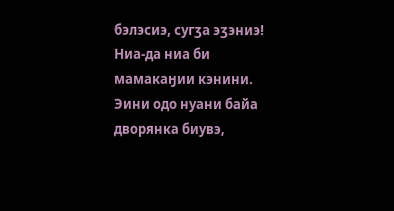бэлэсиэ, сугʒа эʒэниэ! Ниа-да ниа би мамакаӈии кэнини. Эини одо нуани байа дворянка биувэ,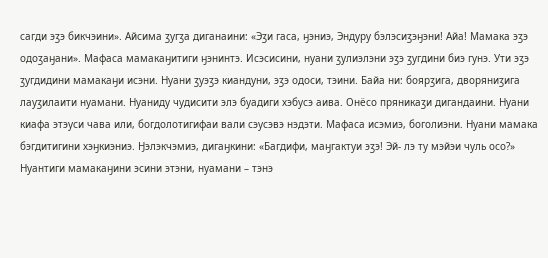сагди эʒэ бикчэини». Айсима ʒугʒа диганаини: «Эʒи гаса, ӈэниэ, Эндуру бэлэсиʒэӈэни! Айа! Мамака эʒэ одоʒаӈани». Мафаса мамакаӈитиги ӈэнинтэ. Исэсисини, нуани ʒулиэлэни эʒэ ʒугдини биэ гунэ. Ути эʒэ ʒугдидини мамакаӈи исэни. Нуани ʒуэʒэ киандуни, эʒэ одоси, тэини. Байа ни: боярʒига, дворяниʒига лауʒилаити нуамани. Нуаниду чудисити элэ буадиги хэбусэ аива. Онёсо пряникаʒи дигандаини. Нуани киафа этэуси чава или, богдолотигифаи вали сэусэвэ нэдэти. Мафаса исэмиэ, боголиэни. Нуани мамака бэгдитигини хэӈкиэниэ. Ꜧэлэкчэмиэ, дигаӈкини: «Багдифи, маӈгактуи эʒэ! Эй- лэ ту мэйэи чуль осо?» Нуантиги мамакаӈини эсини этэни, нуамани – тэнэ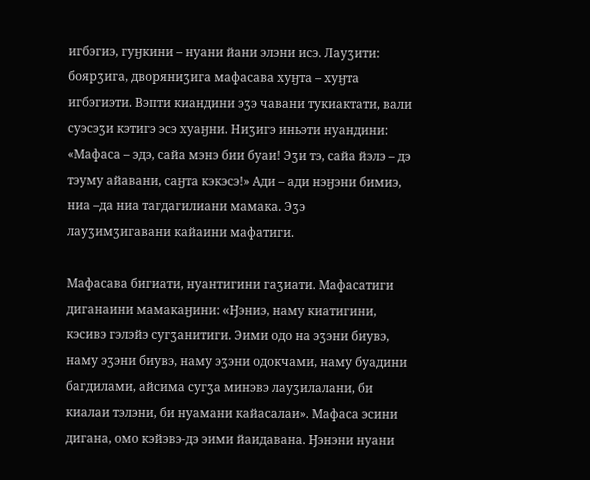игбэгиэ, гуӈкини – нуани йани элэни исэ. Лауʒити: боярʒига, дворяниʒига мафасава хуӈта – хуӈта игбэгиэти. Вэпти киандини эʒэ чавани тукиактати, вали суэсэʒи кэтигэ эсэ хуаӈни. Ниʒигэ иньэти нуандини: «Мафаса – эдэ, сайа мэнэ бии буаи! Эʒи тэ, сайа йэлэ – дэ тэуму айавани, саӈта кэкэсэ!» Ади – ади нэӈэни бимиэ, ниа –да ниа тагдагилиани мамака. Эʒэ лауʒимʒигавани кайаини мафатиги.

Мафасава бигиати, нуантигини гаʒиати. Мафасатиги диганаини мамакаӈини: «Ꜧэниэ, наму киатигини, кэсивэ гэлэйэ сугʒанитиги. Эими одо на эʒэни биувэ, наму эʒэни биувэ, наму эʒэни одокчами, наму буадини багдилами, айсима сугʒа минэвэ лауʒилалани, би киалаи тэлэни, би нуамани кайасалаи». Мафаса эсини дигана, омо кэйэвэ-дэ эими йаидавана. Ꜧэнэни нуани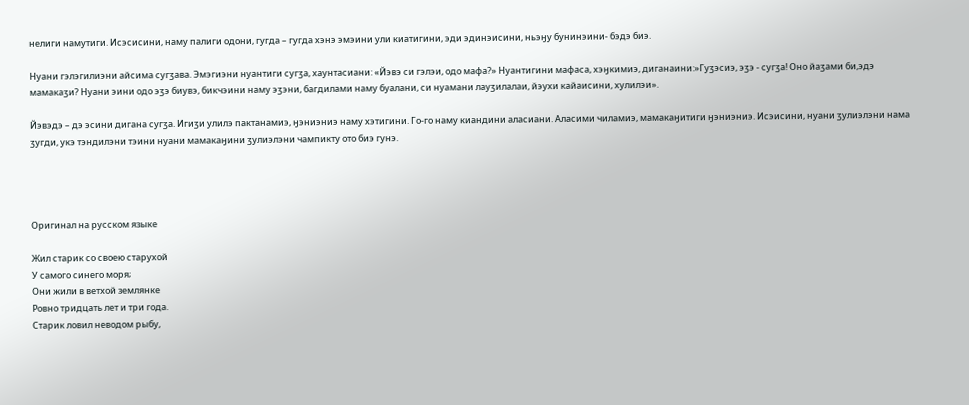нелиги намутиги. Исэсисини, наму палиги одони, гугда – гугда хэнэ эмэини ули киатигини, эди эдинэисини, ньэӈу бунинэини- бэдэ биэ.

Нуани гэлэгилиэни айсима сугʒава. Эмэгиэни нуантиги сугʒа, хаунтасиани: «Йэвэ си гэлэи, одо мафа?» Нуантигини мафаса, хэӈкимиэ, диганаини:»Гуʒэсиэ, эʒэ - сугʒа! Оно йаʒами би,эдэ мамакаʒи? Нуани эини одо эʒэ биувэ, бикчэини наму эʒэни, багдилами наму буалани, си нуамани лауʒилалаи, йэухи кайаисини, хулилэи».

Йэвэдэ – дэ эсини дигана сугʒа. Игиʒи улилэ пактанамиэ, ӈэниэниэ наму хэтигини. Го-го наму киандини аласиани. Аласими чиламиэ, мамакаӈитиги ӈэниэниэ. Исэисини, нуани ʒулиэлэни нама ʒугди, укэ тэндилэни тэини нуани мамакаӈини ʒулиэлэни чампикту ото биэ гунэ.




Оригинал на русском языке

Жил старик со своею старухой
У самого синего моря;
Они жили в ветхой землянке
Ровно тридцать лет и три года.
Старик ловил неводом рыбу,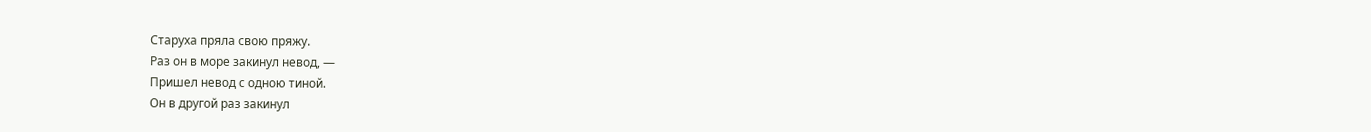Старуха пряла свою пряжу.
Раз он в море закинул невод, —
Пришел невод с одною тиной.
Он в другой раз закинул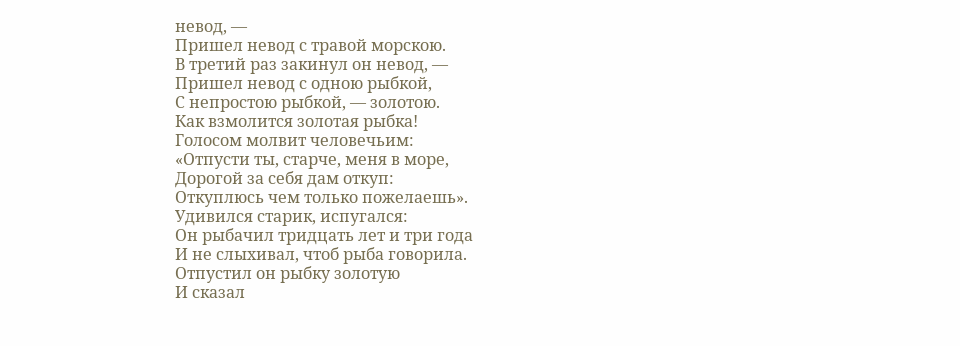невод, —
Пришел невод с травой морскою.
В третий раз закинул он невод, —
Пришел невод с одною рыбкой,
С непростою рыбкой, — золотою.
Как взмолится золотая рыбка!
Голосом молвит человечьим:
«Отпусти ты, старче, меня в море,
Дорогой за себя дам откуп:
Откуплюсь чем только пожелаешь».
Удивился старик, испугался:
Он рыбачил тридцать лет и три года
И не слыхивал, чтоб рыба говорила.
Отпустил он рыбку золотую
И сказал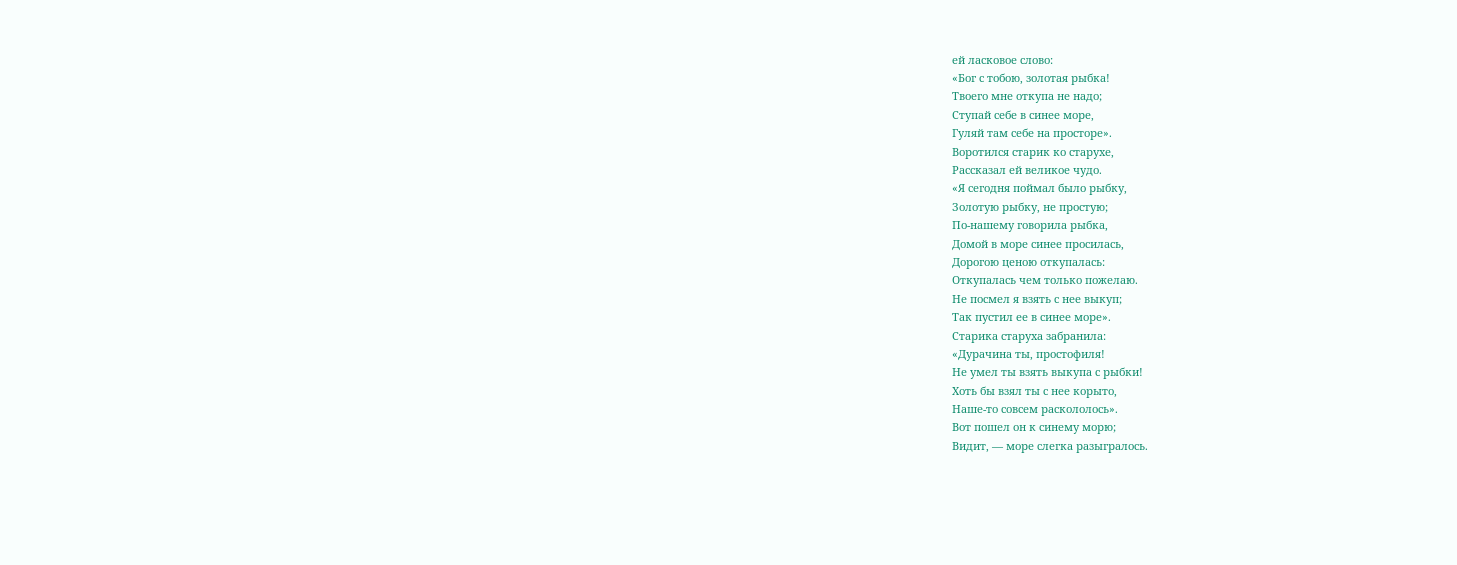ей ласковое слово:
«Бог с тобою, золотая рыбка!
Твоего мне откупа не надо;
Ступай себе в синее море,
Гуляй там себе на просторе».
Воротился старик ко старухе,
Рассказал ей великое чудо.
«Я сегодня поймал было рыбку,
Золотую рыбку, не простую;
По-нашему говорила рыбка,
Домой в море синее просилась,
Дорогою ценою откупалась:
Откупалась чем только пожелаю.
Не посмел я взять с нее выкуп;
Так пустил ее в синее море».
Старика старуха забранила:
«Дурачина ты, простофиля!
Не умел ты взять выкупа с рыбки!
Хоть бы взял ты с нее корыто,
Наше-то совсем раскололось».
Вот пошел он к синему морю;
Видит, — море слегка разыгралось.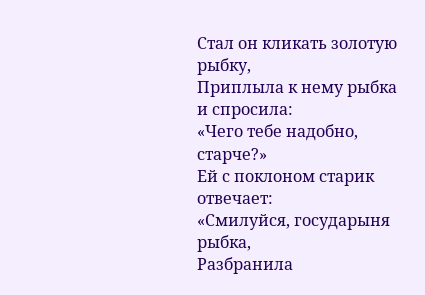Стал он кликать золотую рыбку,
Приплыла к нему рыбка и спросила:
«Чего тебе надобно, старче?»
Ей с поклоном старик отвечает:
«Смилуйся, государыня рыбка,
Разбранила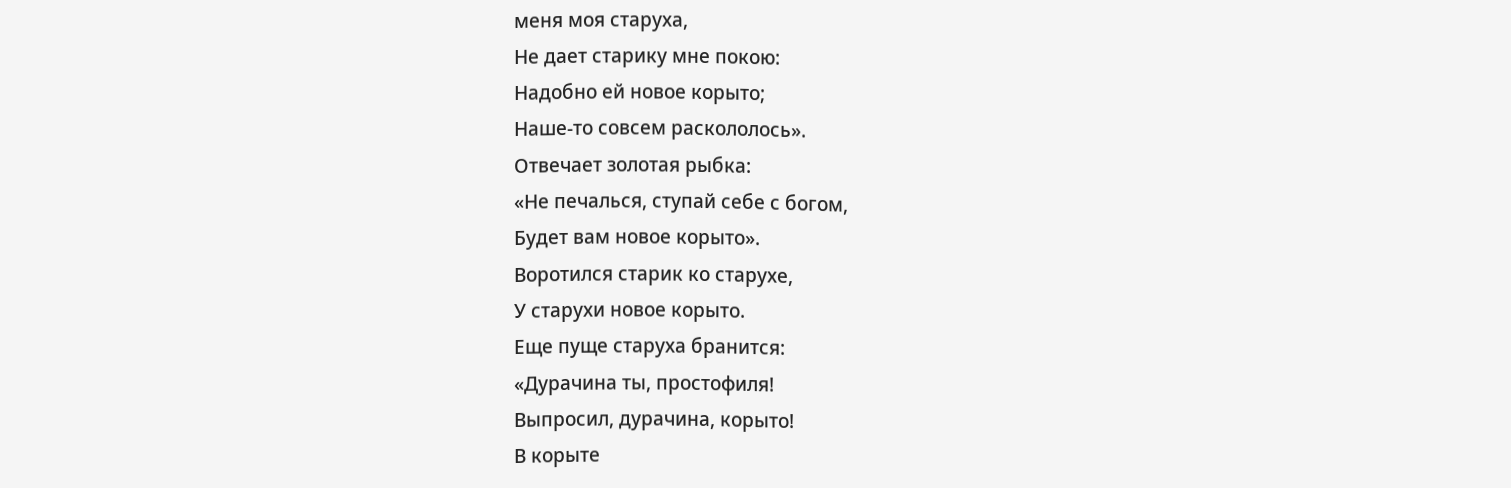меня моя старуха,
Не дает старику мне покою:
Надобно ей новое корыто;
Наше-то совсем раскололось».
Отвечает золотая рыбка:
«Не печалься, ступай себе с богом,
Будет вам новое корыто».
Воротился старик ко старухе,
У старухи новое корыто.
Еще пуще старуха бранится:
«Дурачина ты, простофиля!
Выпросил, дурачина, корыто!
В корыте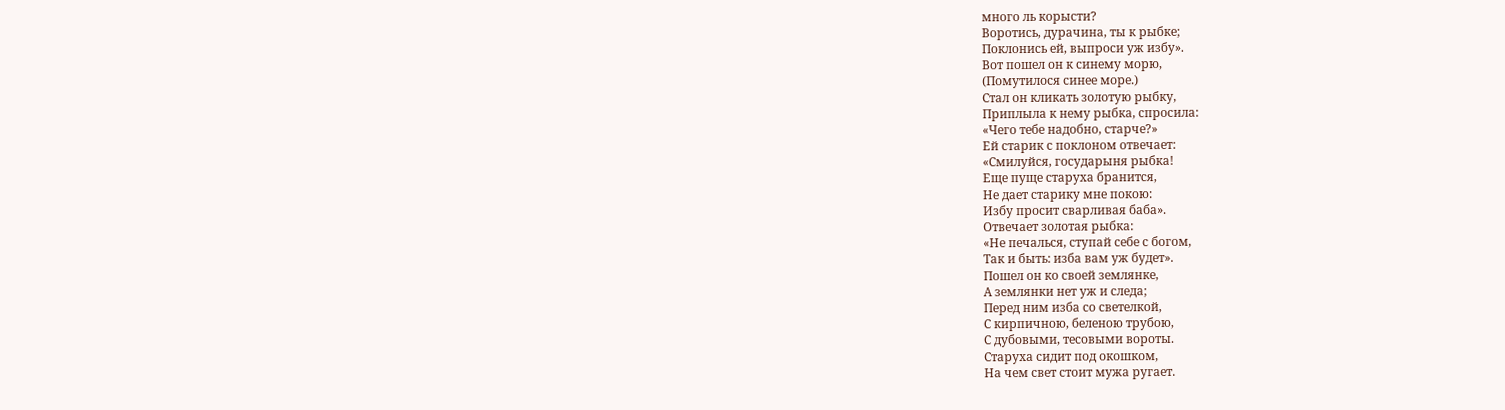много ль корысти?
Воротись, дурачина, ты к рыбке;
Поклонись ей, выпроси уж избу».
Вот пошел он к синему морю,
(Помутилося синее море.)
Стал он кликать золотую рыбку,
Приплыла к нему рыбка, спросила:
«Чего тебе надобно, старче?»
Ей старик с поклоном отвечает:
«Смилуйся, государыня рыбка!
Еще пуще старуха бранится,
Не дает старику мне покою:
Избу просит сварливая баба».
Отвечает золотая рыбка:
«Не печалься, ступай себе с богом,
Так и быть: изба вам уж будет».
Пошел он ко своей землянке,
А землянки нет уж и следа;
Перед ним изба со светелкой,
С кирпичною, беленою трубою,
С дубовыми, тесовыми вороты.
Старуха сидит под окошком,
На чем свет стоит мужа ругает.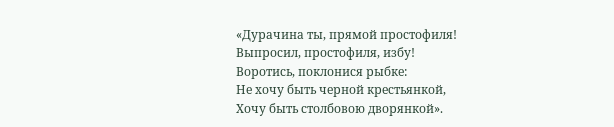«Дурачина ты, прямой простофиля!
Выпросил, простофиля, избу!
Воротись, поклонися рыбке:
Не хочу быть черной крестьянкой,
Хочу быть столбовою дворянкой».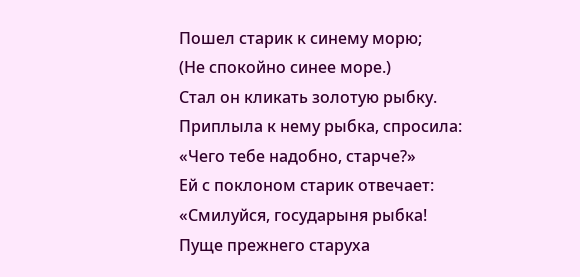Пошел старик к синему морю;
(Не спокойно синее море.)
Стал он кликать золотую рыбку.
Приплыла к нему рыбка, спросила:
«Чего тебе надобно, старче?»
Ей с поклоном старик отвечает:
«Смилуйся, государыня рыбка!
Пуще прежнего старуха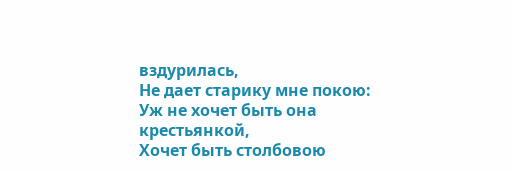вздурилась,
Не дает старику мне покою:
Уж не хочет быть она крестьянкой,
Хочет быть столбовою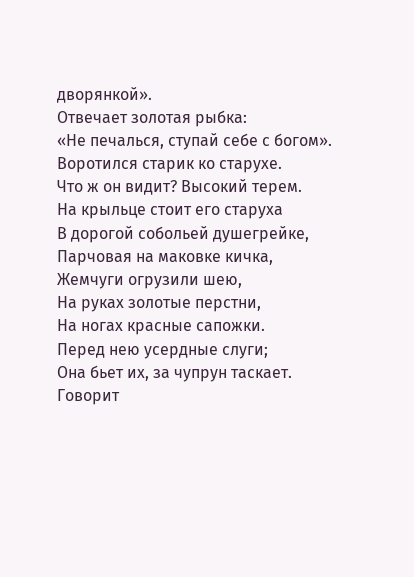дворянкой».
Отвечает золотая рыбка:
«Не печалься, ступай себе с богом».
Воротился старик ко старухе.
Что ж он видит? Высокий терем.
На крыльце стоит его старуха
В дорогой собольей душегрейке,
Парчовая на маковке кичка,
Жемчуги огрузили шею,
На руках золотые перстни,
На ногах красные сапожки.
Перед нею усердные слуги;
Она бьет их, за чупрун таскает.
Говорит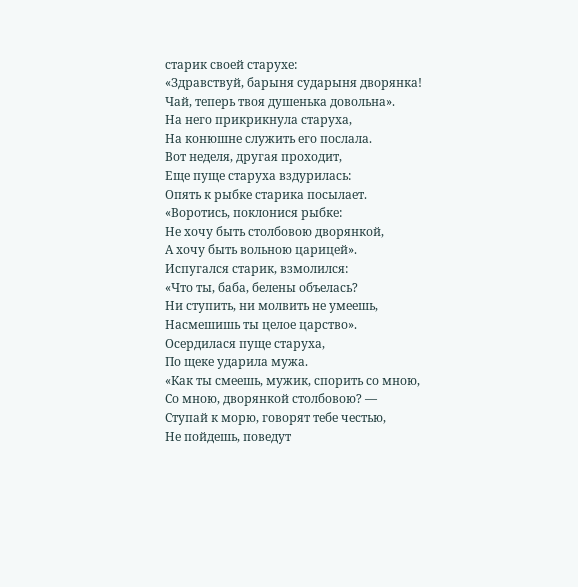старик своей старухе:
«Здравствуй, барыня сударыня дворянка!
Чай, теперь твоя душенька довольна».
На него прикрикнула старуха,
На конюшне служить его послала.
Вот неделя, другая проходит,
Еще пуще старуха вздурилась:
Опять к рыбке старика посылает.
«Воротись, поклонися рыбке:
Не хочу быть столбовою дворянкой,
А хочу быть вольною царицей».
Испугался старик, взмолился:
«Что ты, баба, белены объелась?
Ни ступить, ни молвить не умеешь,
Насмешишь ты целое царство».
Осердилася пуще старуха,
По щеке ударила мужа.
«Как ты смеешь, мужик, спорить со мною,
Со мною, дворянкой столбовою? —
Ступай к морю, говорят тебе честью,
Не пойдешь, поведут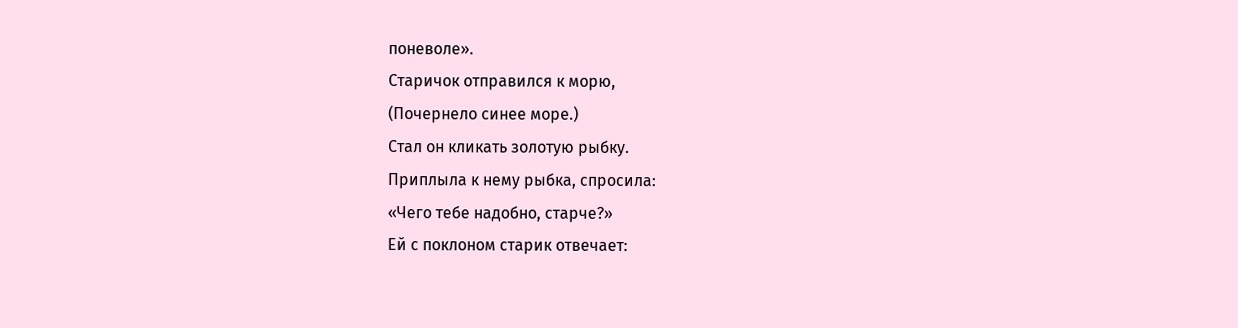поневоле».
Старичок отправился к морю,
(Почернело синее море.)
Стал он кликать золотую рыбку.
Приплыла к нему рыбка, спросила:
«Чего тебе надобно, старче?»
Ей с поклоном старик отвечает: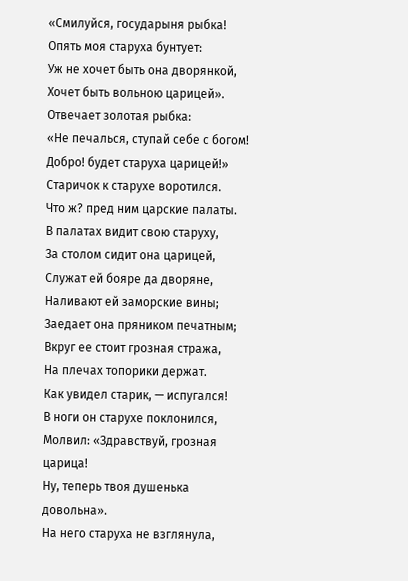«Смилуйся, государыня рыбка!
Опять моя старуха бунтует:
Уж не хочет быть она дворянкой,
Хочет быть вольною царицей».
Отвечает золотая рыбка:
«Не печалься, ступай себе с богом!
Добро! будет старуха царицей!»
Старичок к старухе воротился.
Что ж? пред ним царские палаты.
В палатах видит свою старуху,
За столом сидит она царицей,
Служат ей бояре да дворяне,
Наливают ей заморские вины;
Заедает она пряником печатным;
Вкруг ее стоит грозная стража,
На плечах топорики держат.
Как увидел старик, — испугался!
В ноги он старухе поклонился,
Молвил: «Здравствуй, грозная царица!
Ну, теперь твоя душенька довольна».
На него старуха не взглянула,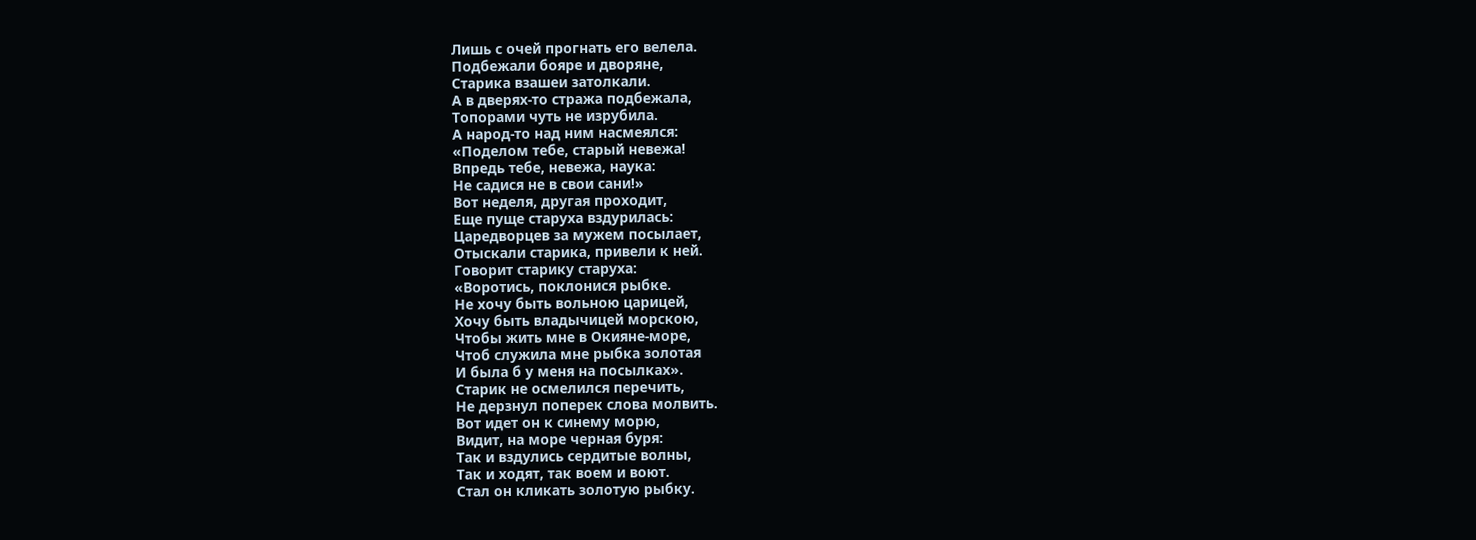Лишь с очей прогнать его велела.
Подбежали бояре и дворяне,
Старика взашеи затолкали.
А в дверях-то стража подбежала,
Топорами чуть не изрубила.
А народ-то над ним насмеялся:
«Поделом тебе, старый невежа!
Впредь тебе, невежа, наука:
Не садися не в свои сани!»
Вот неделя, другая проходит,
Еще пуще старуха вздурилась:
Царедворцев за мужем посылает,
Отыскали старика, привели к ней.
Говорит старику старуха:
«Воротись, поклонися рыбке.
Не хочу быть вольною царицей,
Хочу быть владычицей морскою,
Чтобы жить мне в Окияне-море,
Чтоб служила мне рыбка золотая
И была б у меня на посылках».
Старик не осмелился перечить,
Не дерзнул поперек слова молвить.
Вот идет он к синему морю,
Видит, на море черная буря:
Так и вздулись сердитые волны,
Так и ходят, так воем и воют.
Стал он кликать золотую рыбку.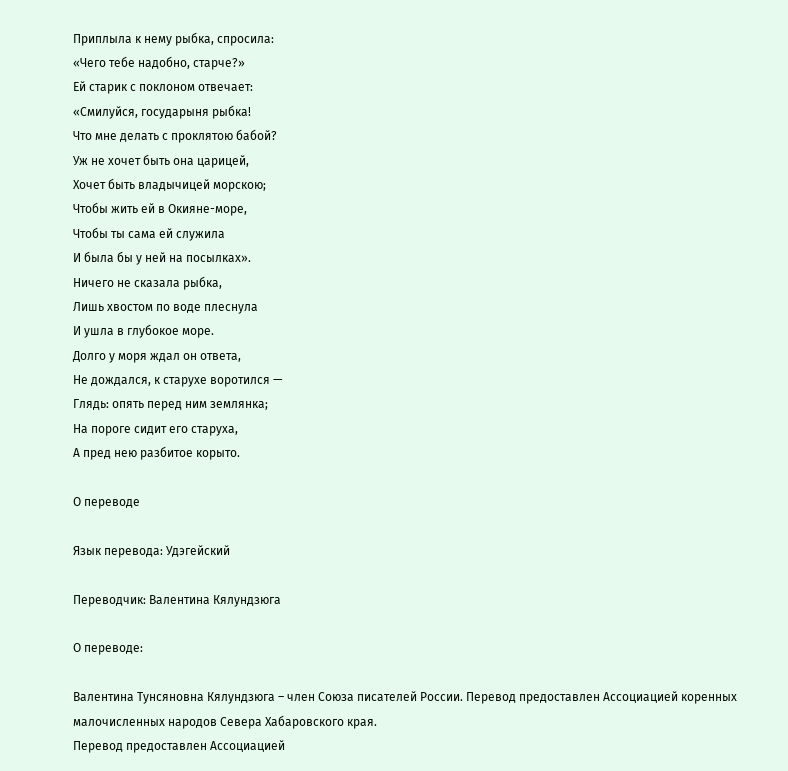Приплыла к нему рыбка, спросила:
«Чего тебе надобно, старче?»
Ей старик с поклоном отвечает:
«Смилуйся, государыня рыбка!
Что мне делать с проклятою бабой?
Уж не хочет быть она царицей,
Хочет быть владычицей морскою;
Чтобы жить ей в Окияне-море,
Чтобы ты сама ей служила
И была бы у ней на посылках».
Ничего не сказала рыбка,
Лишь хвостом по воде плеснула
И ушла в глубокое море.
Долго у моря ждал он ответа,
Не дождался, к старухе воротился —
Глядь: опять перед ним землянка;
На пороге сидит его старуха,
А пред нею разбитое корыто.

О переводе

Язык перевода: Удэгейский

Переводчик: Валентина Кялундзюга

О переводе:

Валентина Тунсяновна Кялундзюга – член Союза писателей России. Перевод предоставлен Ассоциацией коренных малочисленных народов Севера Хабаровского края.
Перевод предоставлен Ассоциацией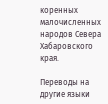коренных малочисленных народов Севера Хабаровского края.

Переводы на другие языки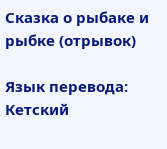Сказка о рыбаке и рыбке (отрывок)

Язык перевода: Кетский